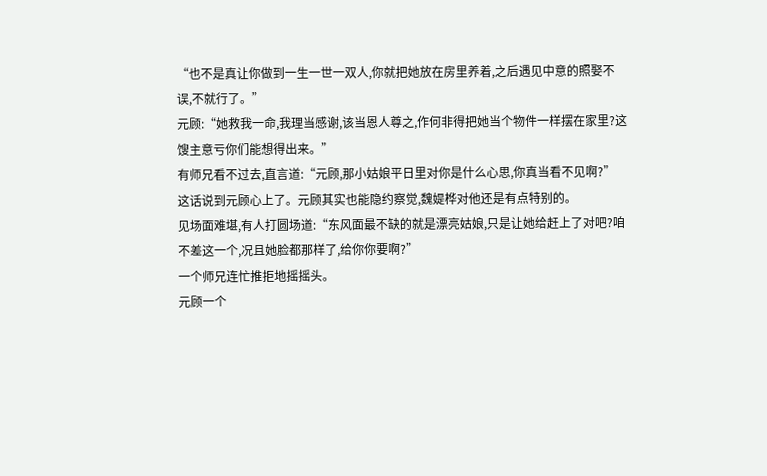“也不是真让你做到一生一世一双人,你就把她放在房里养着,之后遇见中意的照娶不误,不就行了。”
元顾:“她救我一命,我理当感谢,该当恩人尊之,作何非得把她当个物件一样摆在家里?这馊主意亏你们能想得出来。”
有师兄看不过去,直言道:“元顾,那小姑娘平日里对你是什么心思,你真当看不见啊?”
这话说到元顾心上了。元顾其实也能隐约察觉,魏媞桦对他还是有点特别的。
见场面难堪,有人打圆场道:“东风面最不缺的就是漂亮姑娘,只是让她给赶上了对吧?咱不差这一个,况且她脸都那样了,给你你要啊?”
一个师兄连忙推拒地摇摇头。
元顾一个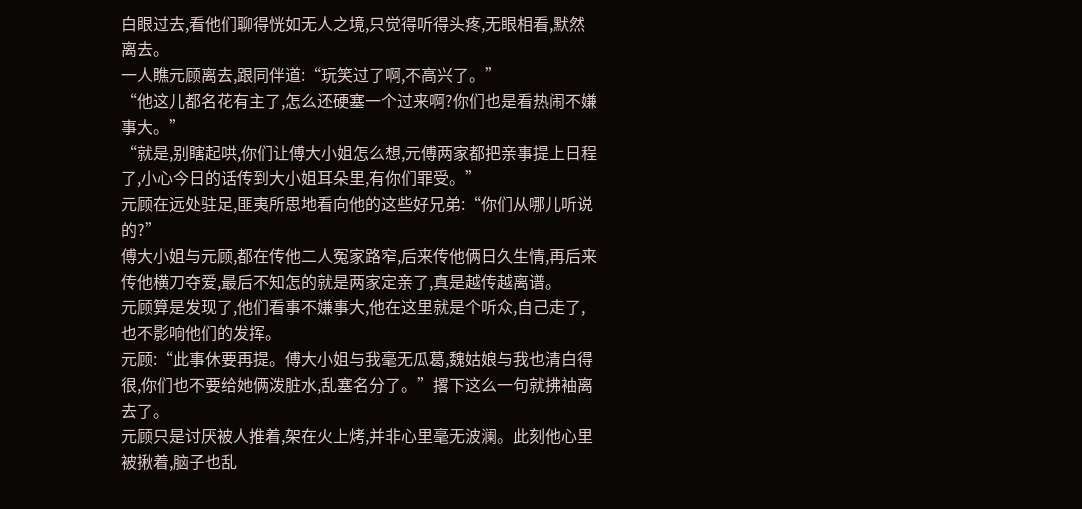白眼过去,看他们聊得恍如无人之境,只觉得听得头疼,无眼相看,默然离去。
一人瞧元顾离去,跟同伴道:“玩笑过了啊,不高兴了。”
“他这儿都名花有主了,怎么还硬塞一个过来啊?你们也是看热闹不嫌事大。”
“就是,别瞎起哄,你们让傅大小姐怎么想,元傅两家都把亲事提上日程了,小心今日的话传到大小姐耳朵里,有你们罪受。”
元顾在远处驻足,匪夷所思地看向他的这些好兄弟:“你们从哪儿听说的?”
傅大小姐与元顾,都在传他二人冤家路窄,后来传他俩日久生情,再后来传他横刀夺爱,最后不知怎的就是两家定亲了,真是越传越离谱。
元顾算是发现了,他们看事不嫌事大,他在这里就是个听众,自己走了,也不影响他们的发挥。
元顾:“此事休要再提。傅大小姐与我毫无瓜葛,魏姑娘与我也清白得很,你们也不要给她俩泼脏水,乱塞名分了。”撂下这么一句就拂袖离去了。
元顾只是讨厌被人推着,架在火上烤,并非心里毫无波澜。此刻他心里被揪着,脑子也乱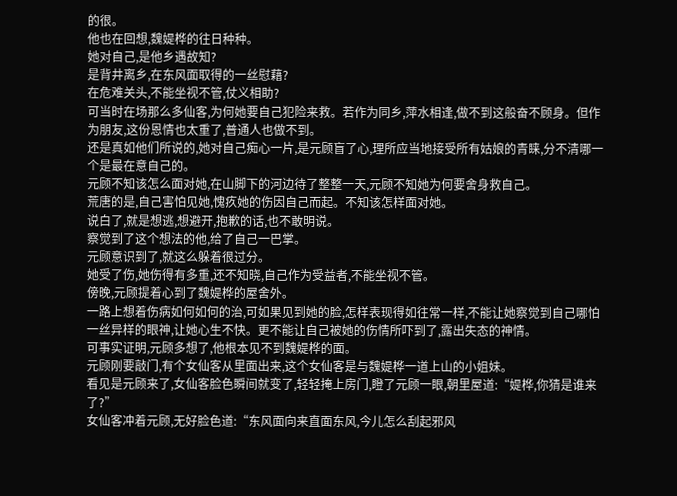的很。
他也在回想,魏媞桦的往日种种。
她对自己,是他乡遇故知?
是背井离乡,在东风面取得的一丝慰藉?
在危难关头,不能坐视不管,仗义相助?
可当时在场那么多仙客,为何她要自己犯险来救。若作为同乡,萍水相逢,做不到这般奋不顾身。但作为朋友,这份恩情也太重了,普通人也做不到。
还是真如他们所说的,她对自己痴心一片,是元顾盲了心,理所应当地接受所有姑娘的青睐,分不清哪一个是最在意自己的。
元顾不知该怎么面对她,在山脚下的河边待了整整一天,元顾不知她为何要舍身救自己。
荒唐的是,自己害怕见她,愧疚她的伤因自己而起。不知该怎样面对她。
说白了,就是想逃,想避开,抱歉的话,也不敢明说。
察觉到了这个想法的他,给了自己一巴掌。
元顾意识到了,就这么躲着很过分。
她受了伤,她伤得有多重,还不知晓,自己作为受益者,不能坐视不管。
傍晚,元顾提着心到了魏媞桦的屋舍外。
一路上想着伤病如何如何的治,可如果见到她的脸,怎样表现得如往常一样,不能让她察觉到自己哪怕一丝异样的眼神,让她心生不快。更不能让自己被她的伤情所吓到了,露出失态的神情。
可事实证明,元顾多想了,他根本见不到魏媞桦的面。
元顾刚要敲门,有个女仙客从里面出来,这个女仙客是与魏媞桦一道上山的小姐妹。
看见是元顾来了,女仙客脸色瞬间就变了,轻轻掩上房门,瞪了元顾一眼,朝里屋道:“媞桦,你猜是谁来了?”
女仙客冲着元顾,无好脸色道:“东风面向来直面东风,今儿怎么刮起邪风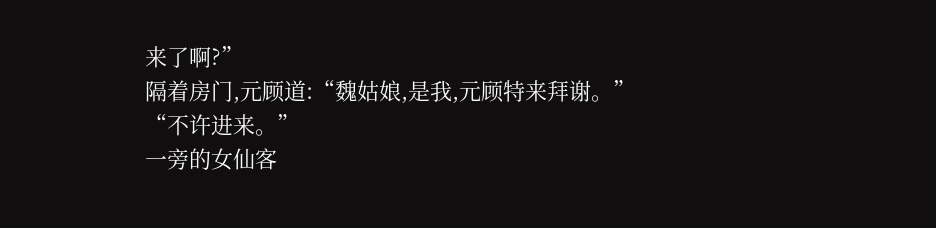来了啊?”
隔着房门,元顾道:“魏姑娘,是我,元顾特来拜谢。”
“不许进来。”
一旁的女仙客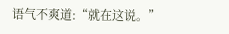语气不爽道:“就在这说。”